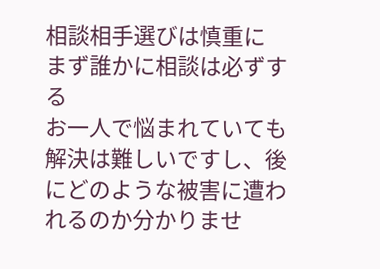相談相手選びは慎重に
まず誰かに相談は必ずする
お一人で悩まれていても解決は難しいですし、後にどのような被害に遭われるのか分かりませ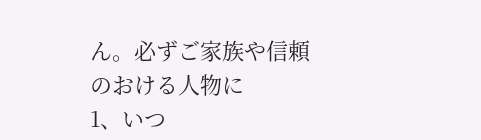ん。必ずご家族や信頼のおける人物に
1、いつ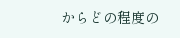からどの程度の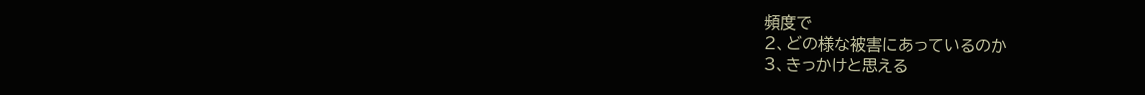頻度で
2、どの様な被害にあっているのか
3、きっかけと思える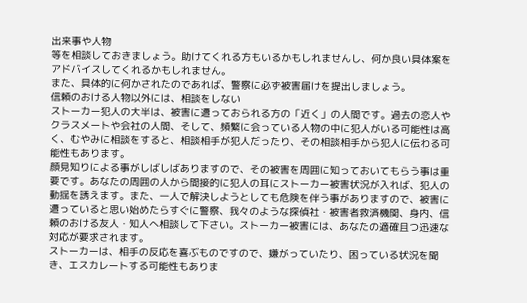出来事や人物
等を相談しておきましょう。助けてくれる方もいるかもしれませんし、何か良い具体案をアドバイスしてくれるかもしれません。
また、具体的に何かされたのであれば、警察に必ず被害届けを提出しましょう。
信頼のおける人物以外には、相談をしない
ストーカー犯人の大半は、被害に遭っておられる方の「近く」の人間です。過去の恋人やクラスメートや会社の人間、そして、頻繁に会っている人物の中に犯人がいる可能性は高く、むやみに相談をすると、相談相手が犯人だったり、その相談相手から犯人に伝わる可能性もあります。
顔見知りによる事がしばしばありますので、その被害を周囲に知っておいてもらう事は重要です。あなたの周囲の人から間接的に犯人の耳にストーカー被害状況が入れば、犯人の動揺を誘えます。また、一人で解決しようとしても危険を伴う事がありますので、被害に遭っていると思い始めたらすぐに警察、我々のような探偵社・被害者救済機関、身内、信頼のおける友人・知人へ相談して下さい。ストーカー被害には、あなたの適確且つ迅速な対応が要求されます。
ストーカーは、相手の反応を喜ぶものですので、嫌がっていたり、困っている状況を聞き、エスカレートする可能性もありま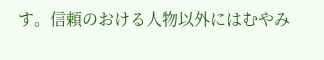す。信頼のおける人物以外にはむやみ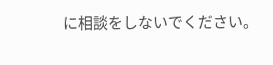に相談をしないでください。